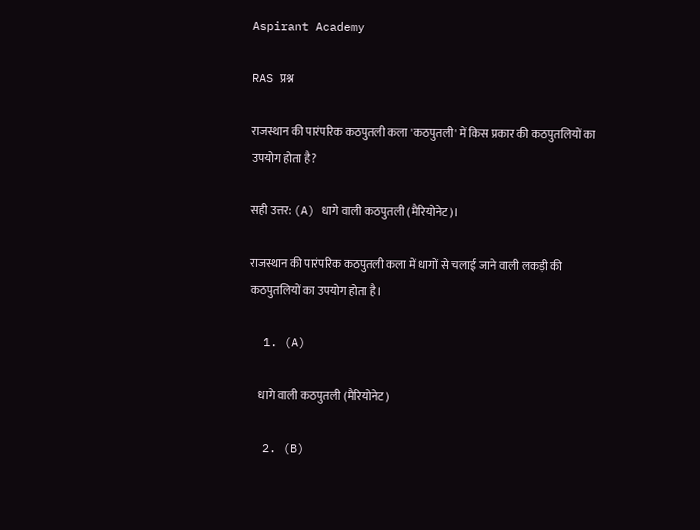Aspirant Academy

RAS प्रश्न

राजस्थान की पारंपरिक कठपुतली कला 'कठपुतली' में किस प्रकार की कठपुतलियों का उपयोग होता है?

सही उत्तर: (A) धागे वाली कठपुतली (मैरियोनेट)।

राजस्थान की पारंपरिक कठपुतली कला में धागों से चलाई जाने वाली लकड़ी की कठपुतलियों का उपयोग होता है।

  1. (A)

    धागे वाली कठपुतली (मैरियोनेट)

  2. (B)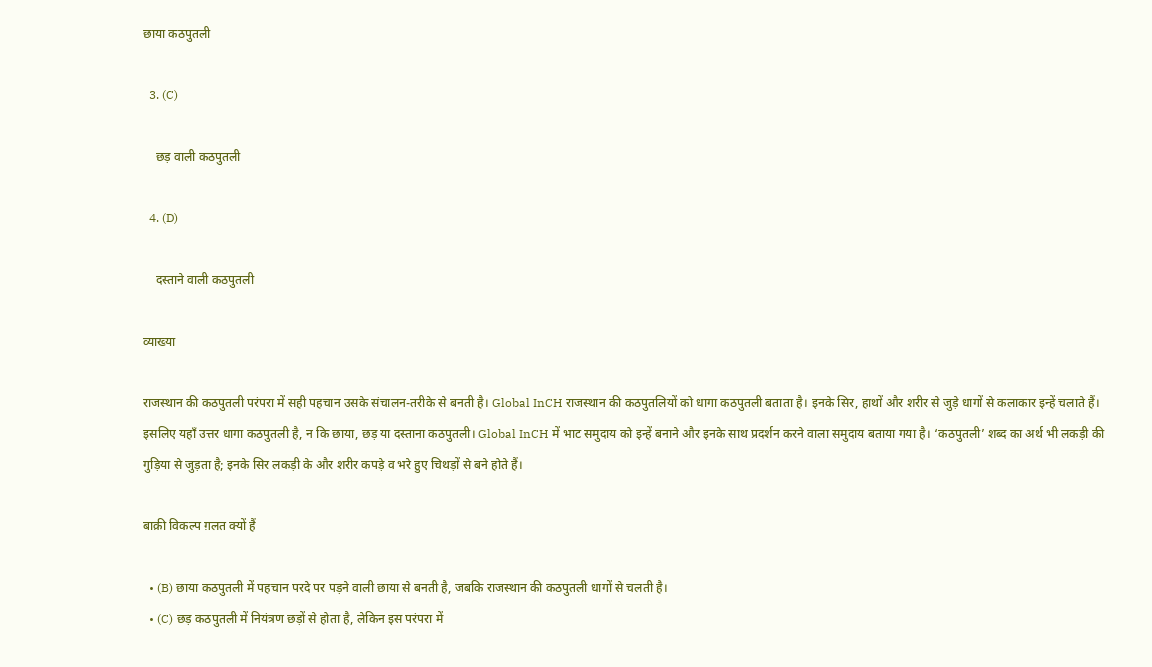छाया कठपुतली

  3. (C)

    छड़ वाली कठपुतली

  4. (D)

    दस्ताने वाली कठपुतली

व्याख्या

राजस्थान की कठपुतली परंपरा में सही पहचान उसके संचालन-तरीके से बनती है। Global InCH राजस्थान की कठपुतलियों को धागा कठपुतली बताता है। इनके सिर, हाथों और शरीर से जुड़े धागों से कलाकार इन्हें चलाते हैं। इसलिए यहाँ उत्तर धागा कठपुतली है, न कि छाया, छड़ या दस्ताना कठपुतली। Global InCH में भाट समुदाय को इन्हें बनाने और इनके साथ प्रदर्शन करने वाला समुदाय बताया गया है। ‘कठपुतली’ शब्द का अर्थ भी लकड़ी की गुड़िया से जुड़ता है; इनके सिर लकड़ी के और शरीर कपड़े व भरे हुए चिथड़ों से बने होते हैं।

बाक़ी विकल्प ग़लत क्यों हैं

  • (B) छाया कठपुतली में पहचान परदे पर पड़ने वाली छाया से बनती है, जबकि राजस्थान की कठपुतली धागों से चलती है।
  • (C) छड़ कठपुतली में नियंत्रण छड़ों से होता है, लेकिन इस परंपरा में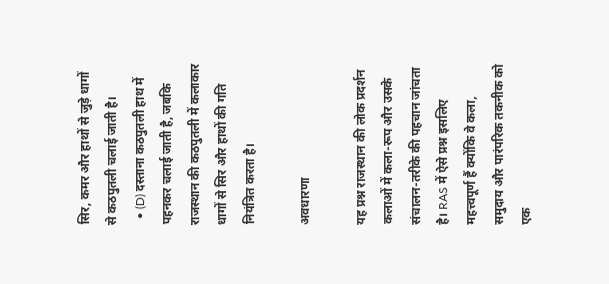सिर, कमर और हाथों से जुड़े धागों से कठपुतली चलाई जाती है।
  • (D) दस्ताना कठपुतली हाथ में पहनकर चलाई जाती है, जबकि राजस्थान की कठपुतली में कलाकार धागों से सिर और हाथों की गति नियंत्रित करता है।

अवधारणा

यह प्रश्न राजस्थान की लोक प्रदर्शन कलाओं में कला-रूप और उसके संचालन-तरीके की पहचान जांचता है। RAS में ऐसे प्रश्न इसलिए महत्त्वपूर्ण हैं क्योंकि वे कला, समुदाय और पारंपरिक तकनीक को एक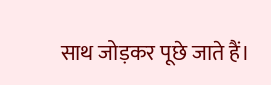साथ जोड़कर पूछे जाते हैं।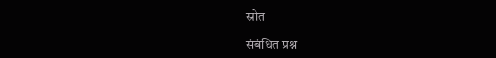स्रोत

संबंधित प्रश्न